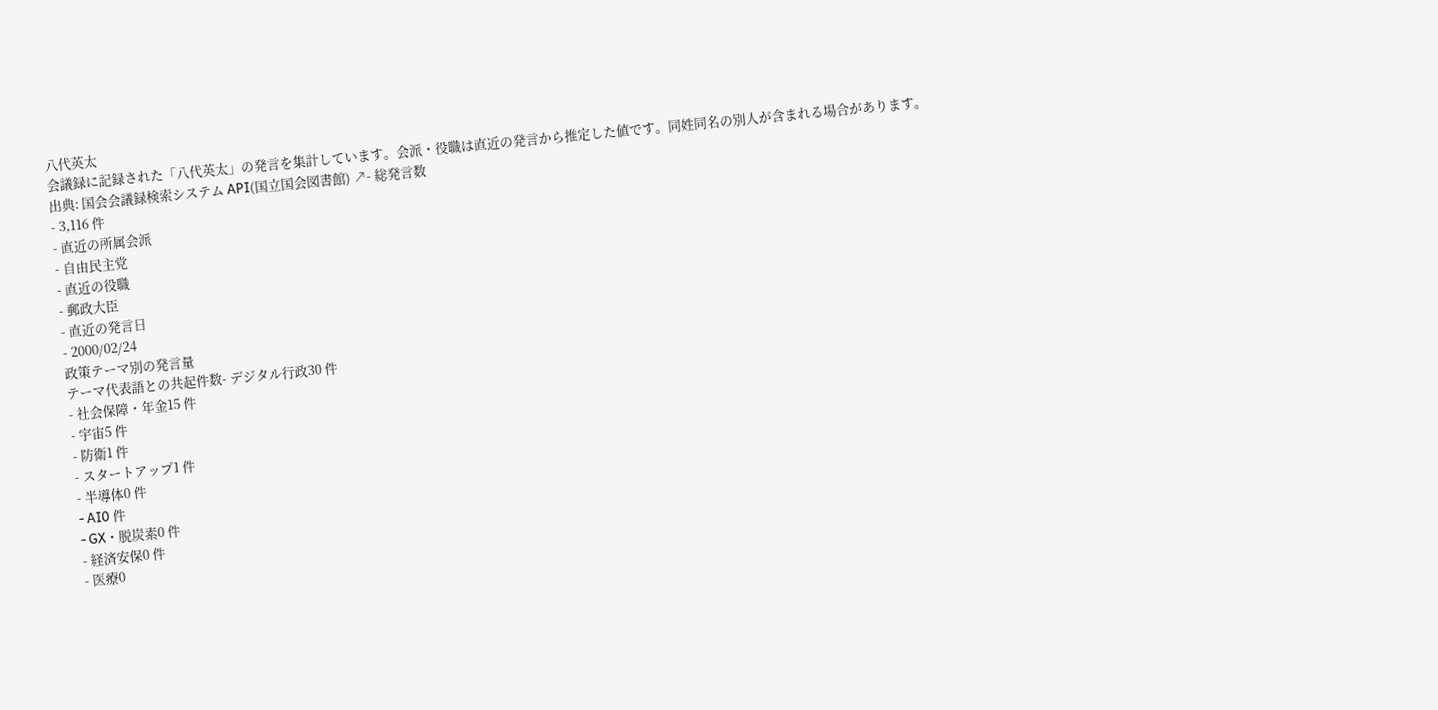八代英太
会議録に記録された「八代英太」の発言を集計しています。会派・役職は直近の発言から推定した値です。同姓同名の別人が含まれる場合があります。
出典: 国会会議録検索システム API(国立国会図書館) ↗- 総発言数
- 3,116 件
- 直近の所属会派
- 自由民主党
- 直近の役職
- 郵政大臣
- 直近の発言日
- 2000/02/24
政策テーマ別の発言量
テーマ代表語との共起件数- デジタル行政30 件
- 社会保障・年金15 件
- 宇宙5 件
- 防衛1 件
- スタートアップ1 件
- 半導体0 件
- AI0 件
- GX・脱炭素0 件
- 経済安保0 件
- 医療0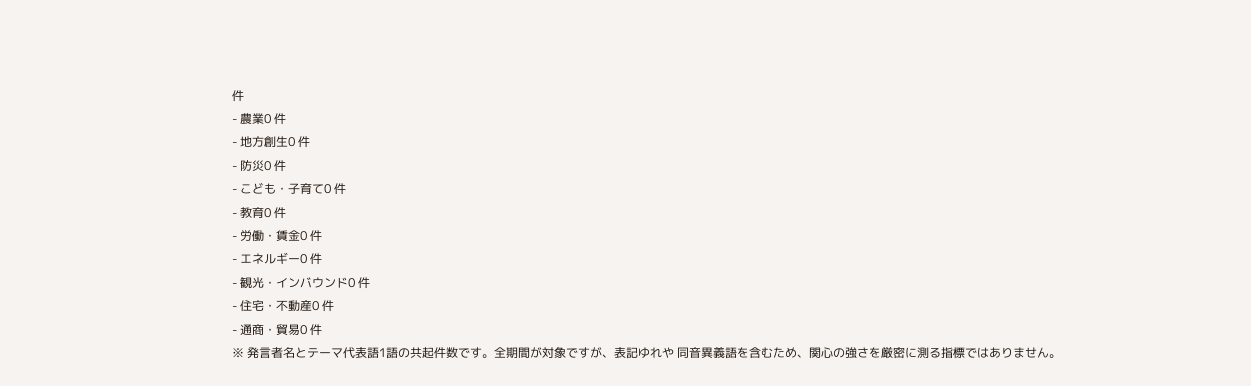件
- 農業0 件
- 地方創生0 件
- 防災0 件
- こども・子育て0 件
- 教育0 件
- 労働・賃金0 件
- エネルギー0 件
- 観光・インバウンド0 件
- 住宅・不動産0 件
- 通商・貿易0 件
※ 発言者名とテーマ代表語1語の共起件数です。全期間が対象ですが、表記ゆれや 同音異義語を含むため、関心の強さを厳密に測る指標ではありません。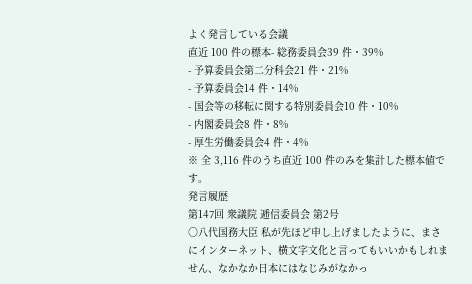よく発言している会議
直近 100 件の標本- 総務委員会39 件・39%
- 予算委員会第二分科会21 件・21%
- 予算委員会14 件・14%
- 国会等の移転に関する特別委員会10 件・10%
- 内閣委員会8 件・8%
- 厚生労働委員会4 件・4%
※ 全 3,116 件のうち直近 100 件のみを集計した標本値です。
発言履歴
第147回 衆議院 逓信委員会 第2号
○八代国務大臣 私が先ほど申し上げましたように、まさにインターネット、横文字文化と言ってもいいかもしれません、なかなか日本にはなじみがなかっ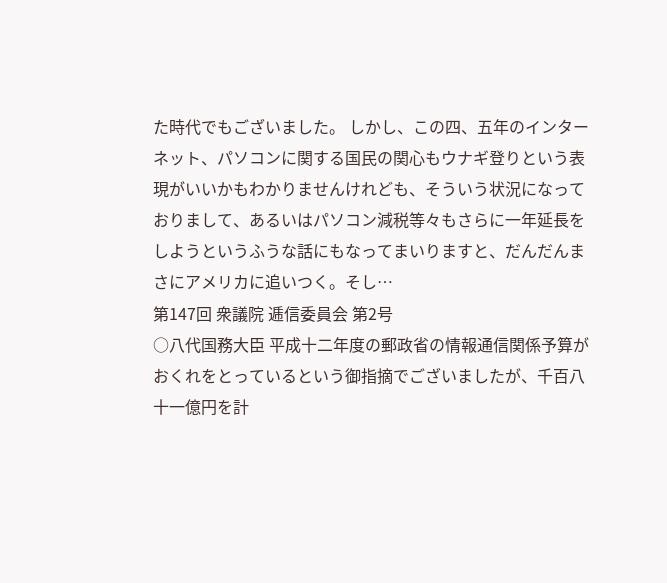た時代でもございました。 しかし、この四、五年のインターネット、パソコンに関する国民の関心もウナギ登りという表現がいいかもわかりませんけれども、そういう状況になっておりまして、あるいはパソコン減税等々もさらに一年延長をしようというふうな話にもなってまいりますと、だんだんまさにアメリカに追いつく。そし…
第147回 衆議院 逓信委員会 第2号
○八代国務大臣 平成十二年度の郵政省の情報通信関係予算がおくれをとっているという御指摘でございましたが、千百八十一億円を計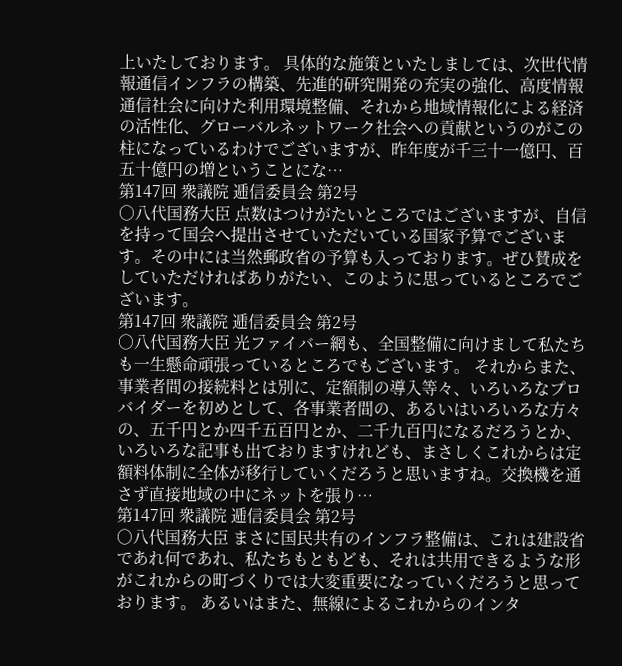上いたしております。 具体的な施策といたしましては、次世代情報通信インフラの構築、先進的研究開発の充実の強化、高度情報通信社会に向けた利用環境整備、それから地域情報化による経済の活性化、グローバルネットワーク社会への貢献というのがこの柱になっているわけでございますが、昨年度が千三十一億円、百五十億円の増ということにな…
第147回 衆議院 逓信委員会 第2号
○八代国務大臣 点数はつけがたいところではございますが、自信を持って国会へ提出させていただいている国家予算でございます。その中には当然郵政省の予算も入っております。ぜひ賛成をしていただければありがたい、このように思っているところでございます。
第147回 衆議院 逓信委員会 第2号
○八代国務大臣 光ファイバー網も、全国整備に向けまして私たちも一生懸命頑張っているところでもございます。 それからまた、事業者間の接続料とは別に、定額制の導入等々、いろいろなプロバイダーを初めとして、各事業者間の、あるいはいろいろな方々の、五千円とか四千五百円とか、二千九百円になるだろうとか、いろいろな記事も出ておりますけれども、まさしくこれからは定額料体制に全体が移行していくだろうと思いますね。交換機を通さず直接地域の中にネットを張り…
第147回 衆議院 逓信委員会 第2号
○八代国務大臣 まさに国民共有のインフラ整備は、これは建設省であれ何であれ、私たちもともども、それは共用できるような形がこれからの町づくりでは大変重要になっていくだろうと思っております。 あるいはまた、無線によるこれからのインタ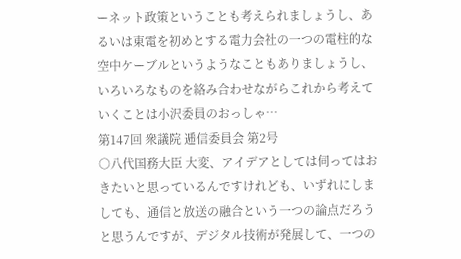ーネット政策ということも考えられましょうし、あるいは東電を初めとする電力会社の一つの電柱的な空中ケーブルというようなこともありましょうし、いろいろなものを絡み合わせながらこれから考えていくことは小沢委員のおっしゃ…
第147回 衆議院 逓信委員会 第2号
○八代国務大臣 大変、アイデアとしては伺ってはおきたいと思っているんですけれども、いずれにしましても、通信と放送の融合という一つの論点だろうと思うんですが、デジタル技術が発展して、一つの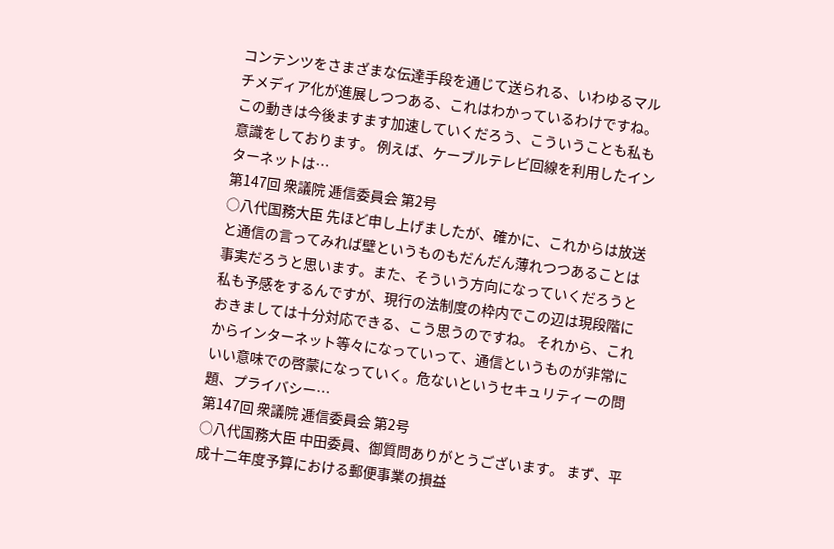コンテンツをさまざまな伝達手段を通じて送られる、いわゆるマルチメディア化が進展しつつある、これはわかっているわけですね。この動きは今後ますます加速していくだろう、こういうことも私も意識をしております。 例えば、ケーブルテレビ回線を利用したインターネットは…
第147回 衆議院 逓信委員会 第2号
○八代国務大臣 先ほど申し上げましたが、確かに、これからは放送と通信の言ってみれば壁というものもだんだん薄れつつあることは事実だろうと思います。また、そういう方向になっていくだろうと私も予感をするんですが、現行の法制度の枠内でこの辺は現段階におきましては十分対応できる、こう思うのですね。 それから、これからインターネット等々になっていって、通信というものが非常にいい意味での啓蒙になっていく。危ないというセキュリティーの問題、プライバシー…
第147回 衆議院 逓信委員会 第2号
○八代国務大臣 中田委員、御質問ありがとうございます。 まず、平成十二年度予算における郵便事業の損益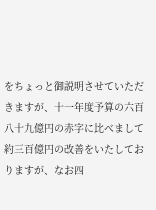をちょっと御説明させていただきますが、十一年度予算の六百八十九億円の赤字に比べまして約三百億円の改善をいたしておりますが、なお四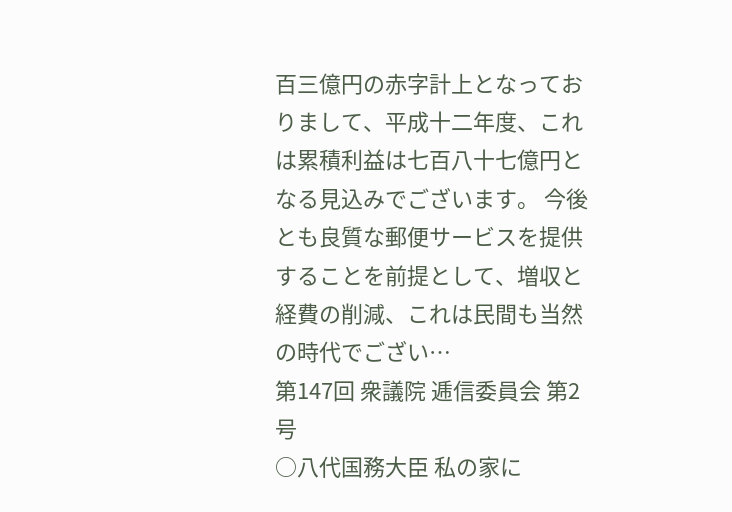百三億円の赤字計上となっておりまして、平成十二年度、これは累積利益は七百八十七億円となる見込みでございます。 今後とも良質な郵便サービスを提供することを前提として、増収と経費の削減、これは民間も当然の時代でござい…
第147回 衆議院 逓信委員会 第2号
○八代国務大臣 私の家に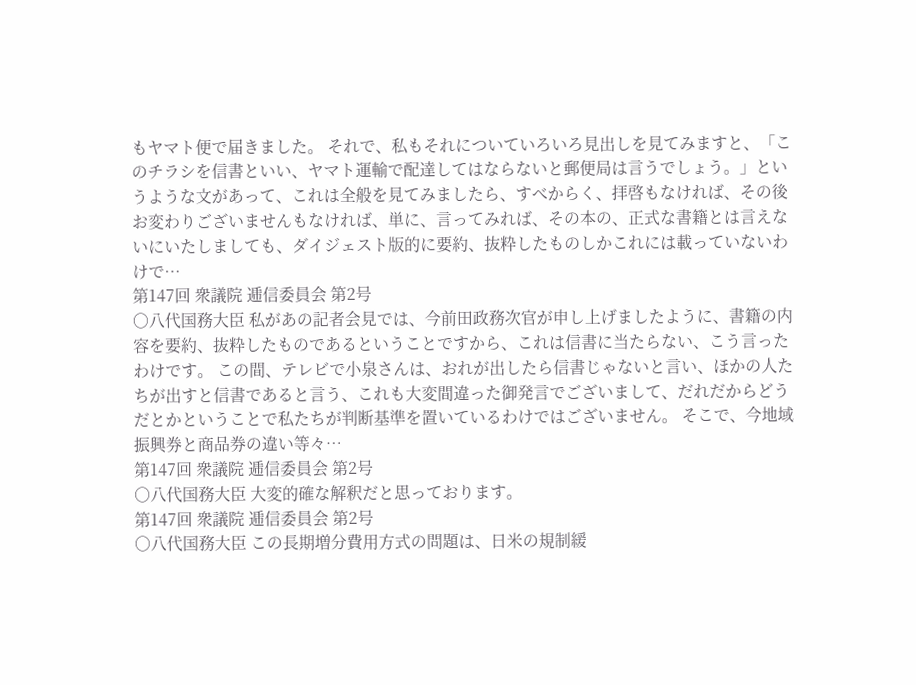もヤマト便で届きました。 それで、私もそれについていろいろ見出しを見てみますと、「このチラシを信書といい、ヤマト運輸で配達してはならないと郵便局は言うでしょう。」というような文があって、これは全般を見てみましたら、すべからく、拝啓もなければ、その後お変わりございませんもなければ、単に、言ってみれば、その本の、正式な書籍とは言えないにいたしましても、ダイジェスト版的に要約、抜粋したものしかこれには載っていないわけで…
第147回 衆議院 逓信委員会 第2号
○八代国務大臣 私があの記者会見では、今前田政務次官が申し上げましたように、書籍の内容を要約、抜粋したものであるということですから、これは信書に当たらない、こう言ったわけです。 この間、テレビで小泉さんは、おれが出したら信書じゃないと言い、ほかの人たちが出すと信書であると言う、これも大変間違った御発言でございまして、だれだからどうだとかということで私たちが判断基準を置いているわけではございません。 そこで、今地域振興券と商品券の違い等々…
第147回 衆議院 逓信委員会 第2号
○八代国務大臣 大変的確な解釈だと思っております。
第147回 衆議院 逓信委員会 第2号
○八代国務大臣 この長期増分費用方式の問題は、日米の規制緩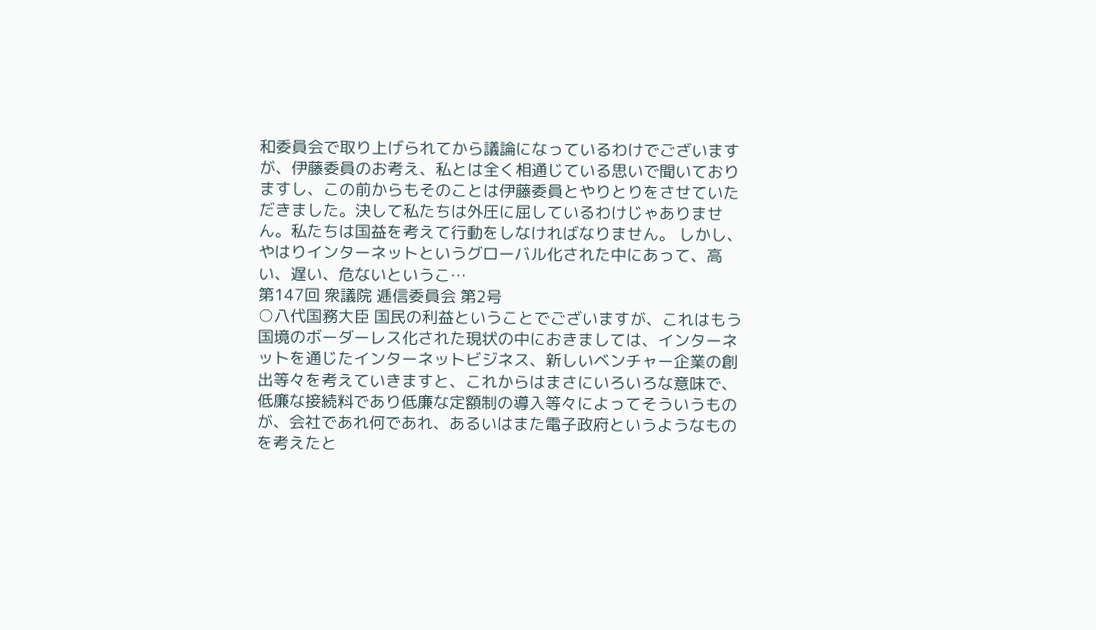和委員会で取り上げられてから議論になっているわけでございますが、伊藤委員のお考え、私とは全く相通じている思いで聞いておりますし、この前からもそのことは伊藤委員とやりとりをさせていただきました。決して私たちは外圧に屈しているわけじゃありません。私たちは国益を考えて行動をしなければなりません。 しかし、やはりインターネットというグローバル化された中にあって、高い、遅い、危ないというこ…
第147回 衆議院 逓信委員会 第2号
○八代国務大臣 国民の利益ということでございますが、これはもう国境のボーダーレス化された現状の中におきましては、インターネットを通じたインターネットビジネス、新しいベンチャー企業の創出等々を考えていきますと、これからはまさにいろいろな意味で、低廉な接続料であり低廉な定額制の導入等々によってそういうものが、会社であれ何であれ、あるいはまた電子政府というようなものを考えたと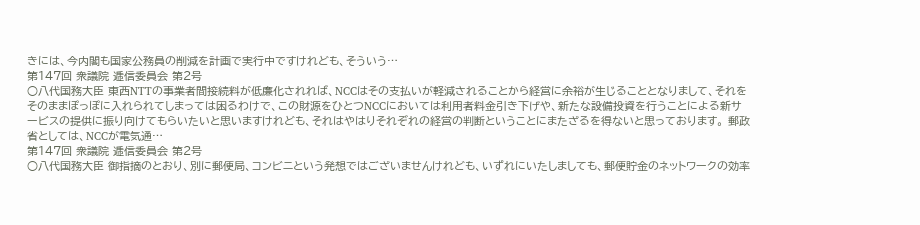きには、今内閣も国家公務員の削減を計画で実行中ですけれども、そういう…
第147回 衆議院 逓信委員会 第2号
○八代国務大臣 東西NTTの事業者間接続料が低廉化されれば、NCCはその支払いが軽減されることから経営に余裕が生じることとなりまして、それをそのままぽっぽに入れられてしまっては困るわけで、この財源をひとつNCCにおいては利用者料金引き下げや、新たな設備投資を行うことによる新サービスの提供に振り向けてもらいたいと思いますけれども、それはやはりそれぞれの経営の判断ということにまたざるを得ないと思っております。 郵政省としては、NCCが電気通…
第147回 衆議院 逓信委員会 第2号
○八代国務大臣 御指摘のとおり、別に郵便局、コンビニという発想ではございませんけれども、いずれにいたしましても、郵便貯金のネットワークの効率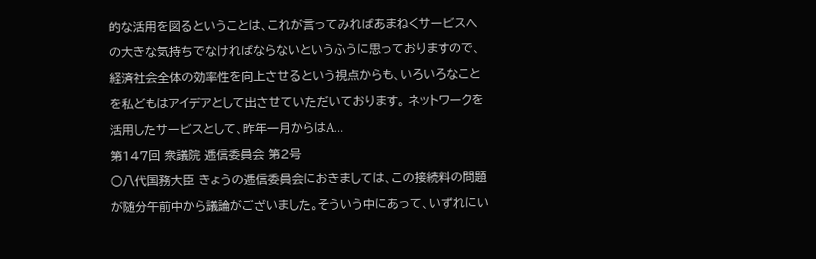的な活用を図るということは、これが言ってみればあまねくサービスへの大きな気持ちでなければならないというふうに思っておりますので、経済社会全体の効率性を向上させるという視点からも、いろいろなことを私どもはアイデアとして出させていただいております。 ネットワークを活用したサービスとして、昨年一月からはA…
第147回 衆議院 逓信委員会 第2号
○八代国務大臣 きょうの逓信委員会におきましては、この接続料の問題が随分午前中から議論がございました。そういう中にあって、いずれにい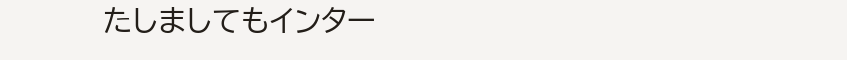たしましてもインター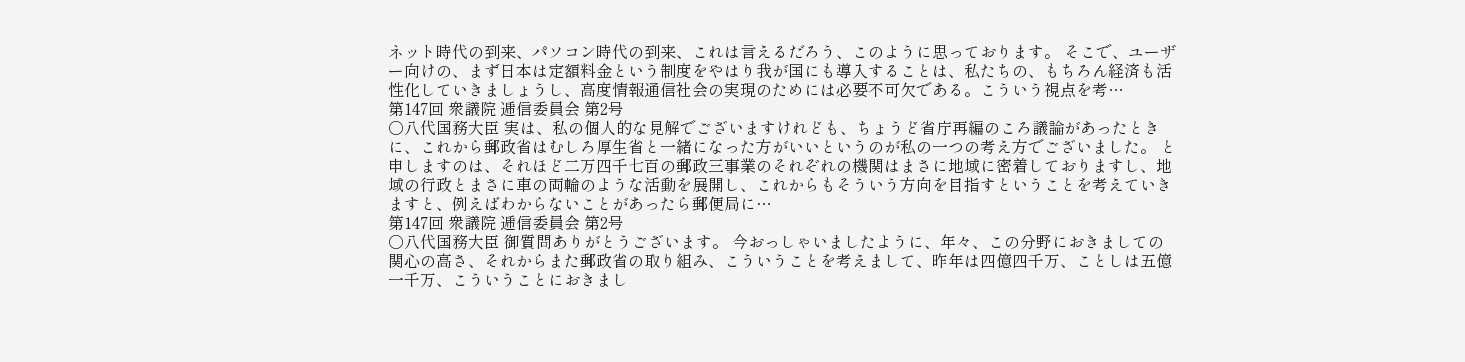ネット時代の到来、パソコン時代の到来、これは言えるだろう、このように思っております。 そこで、ユーザー向けの、まず日本は定額料金という制度をやはり我が国にも導入することは、私たちの、もちろん経済も活性化していきましょうし、高度情報通信社会の実現のためには必要不可欠である。こういう視点を考…
第147回 衆議院 逓信委員会 第2号
○八代国務大臣 実は、私の個人的な見解でございますけれども、ちょうど省庁再編のころ議論があったときに、これから郵政省はむしろ厚生省と一緒になった方がいいというのが私の一つの考え方でございました。 と申しますのは、それほど二万四千七百の郵政三事業のそれぞれの機関はまさに地域に密着しておりますし、地域の行政とまさに車の両輪のような活動を展開し、これからもそういう方向を目指すということを考えていきますと、例えばわからないことがあったら郵便局に…
第147回 衆議院 逓信委員会 第2号
○八代国務大臣 御質問ありがとうございます。 今おっしゃいましたように、年々、この分野におきましての関心の高さ、それからまた郵政省の取り組み、こういうことを考えまして、昨年は四億四千万、ことしは五億一千万、こういうことにおきまし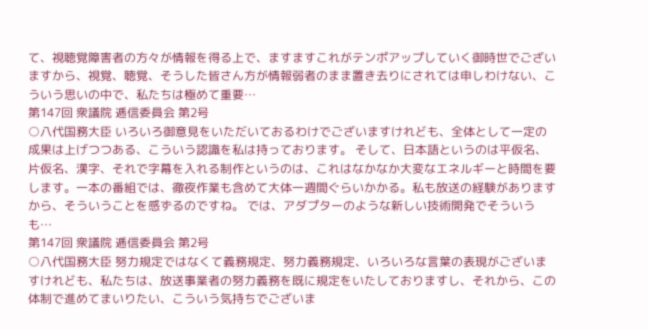て、視聴覚障害者の方々が情報を得る上で、ますますこれがテンポアップしていく御時世でございますから、視覚、聴覚、そうした皆さん方が情報弱者のまま置き去りにされては申しわけない、こういう思いの中で、私たちは極めて重要…
第147回 衆議院 逓信委員会 第2号
○八代国務大臣 いろいろ御意見をいただいておるわけでございますけれども、全体として一定の成果は上げつつある、こういう認識を私は持っております。 そして、日本語というのは平仮名、片仮名、漢字、それで字幕を入れる制作というのは、これはなかなか大変なエネルギーと時間を要します。一本の番組では、徹夜作業も含めて大体一週間ぐらいかかる。私も放送の経験がありますから、そういうことを感ずるのですね。 では、アダプターのような新しい技術開発でそういうも…
第147回 衆議院 逓信委員会 第2号
○八代国務大臣 努力規定ではなくて義務規定、努力義務規定、いろいろな言葉の表現がございますけれども、私たちは、放送事業者の努力義務を既に規定をいたしておりますし、それから、この体制で進めてまいりたい、こういう気持ちでございま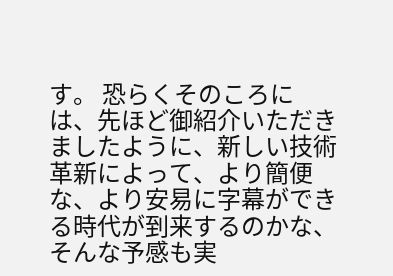す。 恐らくそのころには、先ほど御紹介いただきましたように、新しい技術革新によって、より簡便な、より安易に字幕ができる時代が到来するのかな、そんな予感も実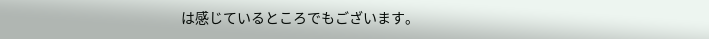は感じているところでもございます。